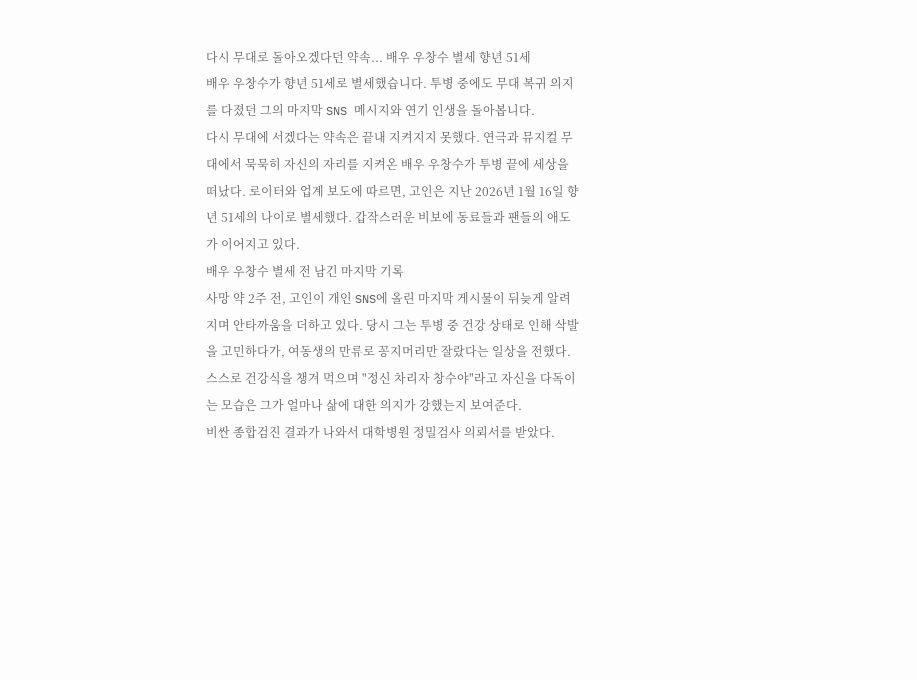다시 무대로 돌아오겠다던 약속... 배우 우창수 별세 향년 51세
배우 우창수가 향년 51세로 별세했습니다. 투병 중에도 무대 복귀 의지를 다졌던 그의 마지막 SNS 메시지와 연기 인생을 돌아봅니다.
다시 무대에 서겠다는 약속은 끝내 지켜지지 못했다. 연극과 뮤지컬 무대에서 묵묵히 자신의 자리를 지켜온 배우 우창수가 투병 끝에 세상을 떠났다. 로이터와 업계 보도에 따르면, 고인은 지난 2026년 1월 16일 향년 51세의 나이로 별세했다. 갑작스러운 비보에 동료들과 팬들의 애도가 이어지고 있다.
배우 우창수 별세 전 남긴 마지막 기록
사망 약 2주 전, 고인이 개인 SNS에 올린 마지막 게시물이 뒤늦게 알려지며 안타까움을 더하고 있다. 당시 그는 투병 중 건강 상태로 인해 삭발을 고민하다가, 여동생의 만류로 꽁지머리만 잘랐다는 일상을 전했다. 스스로 건강식을 챙겨 먹으며 "정신 차리자 창수야"라고 자신을 다독이는 모습은 그가 얼마나 삶에 대한 의지가 강했는지 보여준다.
비싼 종합검진 결과가 나와서 대학병원 정밀검사 의뢰서를 받았다.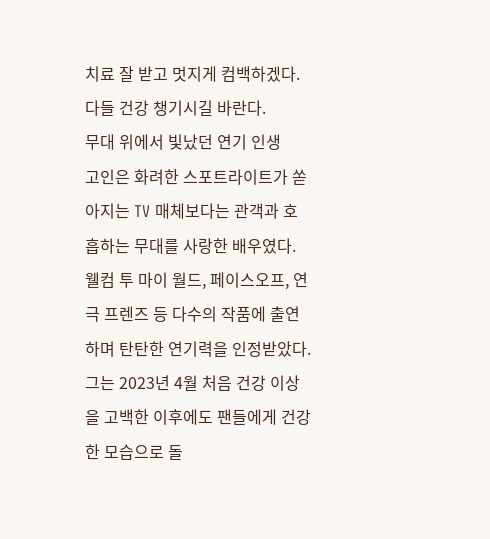치료 잘 받고 멋지게 컴백하겠다. 다들 건강 챙기시길 바란다.
무대 위에서 빛났던 연기 인생
고인은 화려한 스포트라이트가 쏟아지는 TV 매체보다는 관객과 호흡하는 무대를 사랑한 배우였다. 웰컴 투 마이 월드, 페이스오프, 연극 프렌즈 등 다수의 작품에 출연하며 탄탄한 연기력을 인정받았다. 그는 2023년 4월 처음 건강 이상을 고백한 이후에도 팬들에게 건강한 모습으로 돌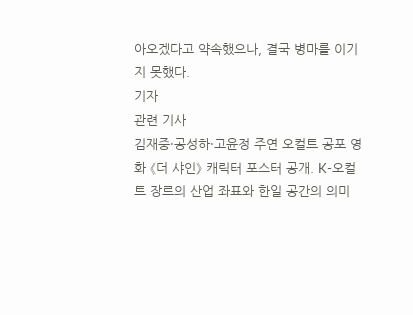아오겠다고 약속했으나, 결국 병마를 이기지 못했다.
기자
관련 기사
김재중·공성하·고윤정 주연 오컬트 공포 영화 《더 샤인》 캐릭터 포스터 공개. K-오컬트 장르의 산업 좌표와 한일 공간의 의미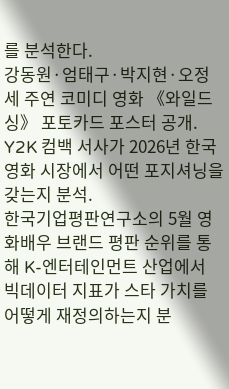를 분석한다.
강동원·엄태구·박지현·오정세 주연 코미디 영화 《와일드 싱》 포토카드 포스터 공개. Y2K 컴백 서사가 2026년 한국 영화 시장에서 어떤 포지셔닝을 갖는지 분석.
한국기업평판연구소의 5월 영화배우 브랜드 평판 순위를 통해 K-엔터테인먼트 산업에서 빅데이터 지표가 스타 가치를 어떻게 재정의하는지 분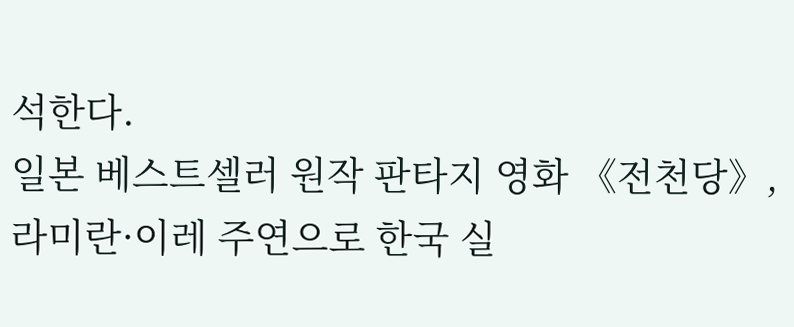석한다.
일본 베스트셀러 원작 판타지 영화 《전천당》, 라미란·이레 주연으로 한국 실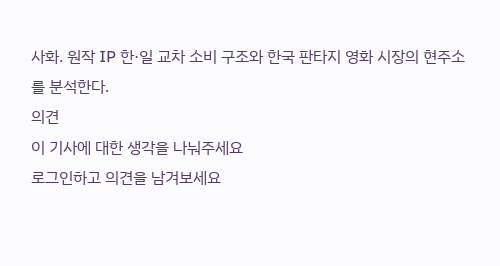사화. 원작 IP 한·일 교차 소비 구조와 한국 판타지 영화 시장의 현주소를 분석한다.
의견
이 기사에 대한 생각을 나눠주세요
로그인하고 의견을 남겨보세요